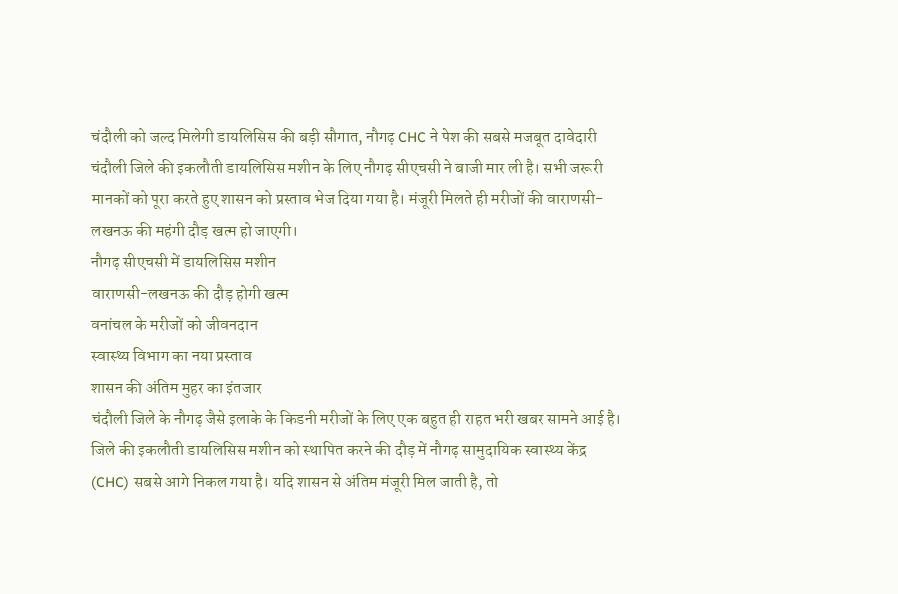चंदौली को जल्द मिलेगी डायलिसिस की बड़ी सौगात, नौगढ़ CHC ने पेश की सबसे मजबूत दावेदारी
चंदौली जिले की इकलौती डायलिसिस मशीन के लिए नौगढ़ सीएचसी ने बाजी मार ली है। सभी जरूरी मानकों को पूरा करते हुए शासन को प्रस्ताव भेज दिया गया है। मंजूरी मिलते ही मरीजों की वाराणसी-लखनऊ की महंगी दौड़ खत्म हो जाएगी।
नौगढ़ सीएचसी में डायलिसिस मशीन
वाराणसी-लखनऊ की दौड़ होगी खत्म
वनांचल के मरीजों को जीवनदान
स्वास्थ्य विभाग का नया प्रस्ताव
शासन की अंतिम मुहर का इंतजार
चंदौली जिले के नौगढ़ जैसे इलाके के किडनी मरीजों के लिए एक बहुत ही राहत भरी खबर सामने आई है। जिले की इकलौती डायलिसिस मशीन को स्थापित करने की दौड़ में नौगढ़ सामुदायिक स्वास्थ्य केंद्र (CHC) सबसे आगे निकल गया है। यदि शासन से अंतिम मंजूरी मिल जाती है, तो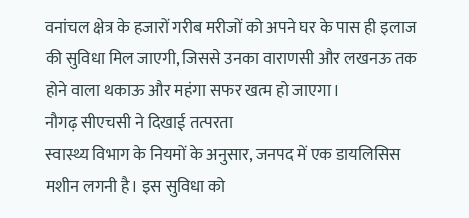वनांचल क्षेत्र के हजारों गरीब मरीजों को अपने घर के पास ही इलाज की सुविधा मिल जाएगी, जिससे उनका वाराणसी और लखनऊ तक होने वाला थकाऊ और महंगा सफर खत्म हो जाएगा।
नौगढ़ सीएचसी ने दिखाई तत्परता
स्वास्थ्य विभाग के नियमों के अनुसार, जनपद में एक डायलिसिस मशीन लगनी है। इस सुविधा को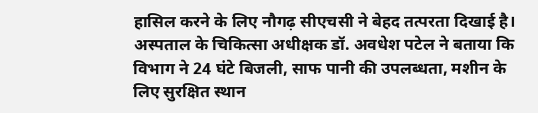हासिल करने के लिए नौगढ़ सीएचसी ने बेहद तत्परता दिखाई है। अस्पताल के चिकित्सा अधीक्षक डॉ. अवधेश पटेल ने बताया कि विभाग ने 24 घंटे बिजली, साफ पानी की उपलब्धता, मशीन के लिए सुरक्षित स्थान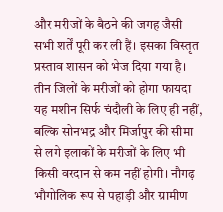और मरीजों के बैठने की जगह जैसी सभी शर्तें पूरी कर ली हैं। इसका विस्तृत प्रस्ताव शासन को भेज दिया गया है।
तीन जिलों के मरीजों को होगा फायदा
यह मशीन सिर्फ चंदौली के लिए ही नहीं, बल्कि सोनभद्र और मिर्जापुर की सीमा से लगे इलाकों के मरीजों के लिए भी किसी वरदान से कम नहीं होगी। नौगढ़ भौगोलिक रूप से पहाड़ी और ग्रामीण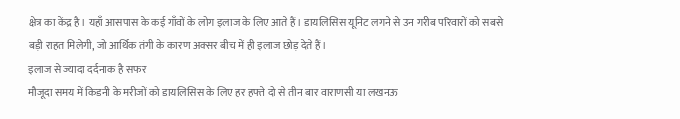क्षेत्र का केंद्र है। यहाँ आसपास के कई गाँवों के लोग इलाज के लिए आते हैं। डायलिसिस यूनिट लगने से उन गरीब परिवारों को सबसे बड़ी राहत मिलेगी, जो आर्थिक तंगी के कारण अक्सर बीच में ही इलाज छोड़ देते हैं।
इलाज से ज्यादा दर्दनाक है सफर
मौजूदा समय में किडनी के मरीजों को डायलिसिस के लिए हर हफ्ते दो से तीन बार वाराणसी या लखनऊ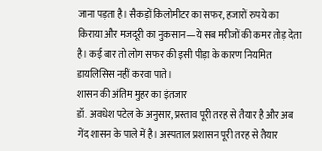जाना पड़ता है। सैकड़ों किलोमीटर का सफर, हजारों रुपये का किराया और मजदूरी का नुकसान—ये सब मरीजों की कमर तोड़ देता है। कई बार तो लोग सफर की इसी पीड़ा के कारण नियमित डायलिसिस नहीं करवा पाते।
शासन की अंतिम मुहर का इंतजार
डॉ. अवधेश पटेल के अनुसार, प्रस्ताव पूरी तरह से तैयार है और अब गेंद शासन के पाले में है। अस्पताल प्रशासन पूरी तरह से तैयार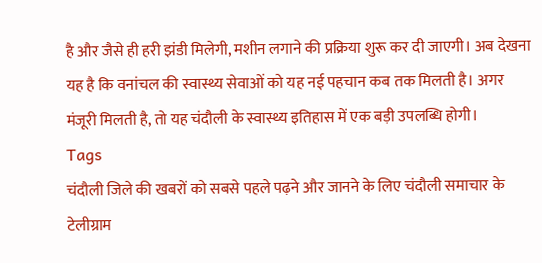है और जैसे ही हरी झंडी मिलेगी, मशीन लगाने की प्रक्रिया शुरू कर दी जाएगी। अब देखना यह है कि वनांचल की स्वास्थ्य सेवाओं को यह नई पहचान कब तक मिलती है। अगर मंजूरी मिलती है, तो यह चंदौली के स्वास्थ्य इतिहास में एक बड़ी उपलब्धि होगी।
Tags
चंदौली जिले की खबरों को सबसे पहले पढ़ने और जानने के लिए चंदौली समाचार के टेलीग्राम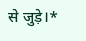से जुड़े।*